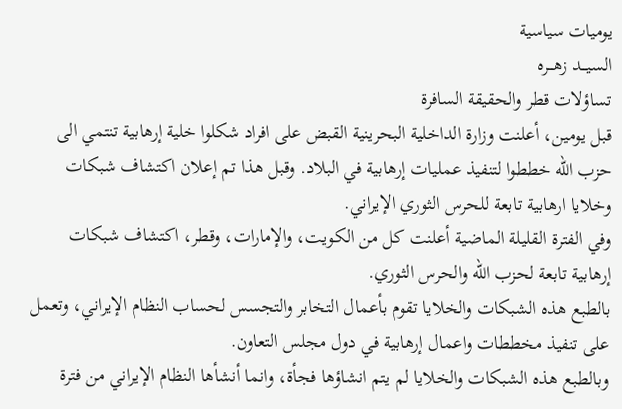يوميات سياسية
السيـــد زهـــره
تساؤلات قطر والحقيقة السافرة
قبل يومين، أعلنت وزارة الداخلية البحرينية القبض على افراد شكلوا خلية إرهابية تنتمي الى حزب الله خططوا لتنفيذ عمليات إرهابية في البلاد. وقبل هذا تم إعلان اكتشاف شبكات وخلايا ارهابية تابعة للحرس الثوري الإيراني.
وفي الفترة القليلة الماضية أعلنت كل من الكويت، والإمارات، وقطر، اكتشاف شبكات إرهابية تابعة لحزب الله والحرس الثوري.
بالطبع هذه الشبكات والخلايا تقوم بأعمال التخابر والتجسس لحساب النظام الإيراني، وتعمل على تنفيذ مخططات واعمال إرهابية في دول مجلس التعاون.
وبالطبع هذه الشبكات والخلايا لم يتم انشاؤها فجأة، وانما أنشأها النظام الإيراني من فترة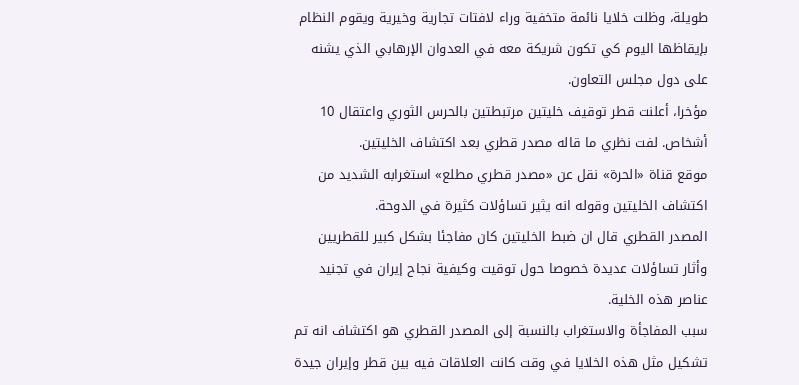طويلة، وظلت خلايا نائمة متخفية وراء لافتات تجارية وخيرية ويقوم النظام بإيقاظها اليوم كي تكون شريكة معه في العدوان الإرهابي الذي يشنه على دول مجلس التعاون.
مؤخرا، أعلنت قطر توقيف خليتين مرتبطتين بالحرس الثوري واعتقال 10 أشخاص. لفت نظري ما قاله مصدر قطري بعد اكتشاف الخليتين.
موقع قناة «الحرة» نقل عن «مصدر قطري مطلع» استغرابه الشديد من اكتشاف الخليتين وقوله انه يثير تساؤلات كثيرة في الدوحة.
المصدر القطري قال ان ضبط الخليتين كان مفاجئا بشكل كبير للقطريين
وأثار تساؤلات عديدة خصوصا حول توقيت وكيفية نجاح إيران في تجنيد عناصر هذه الخلية.
سبب المفاجأة والاستغراب بالنسبة إلى المصدر القطري هو اكتشاف انه تم تشكيل مثل هذه الخلايا في وقت كانت العلاقات فيه بين قطر وإيران جيدة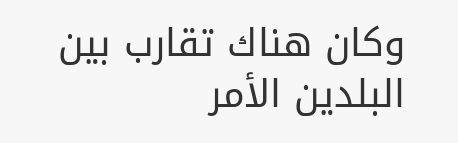وكان هناك تقارب بين البلدين الأمر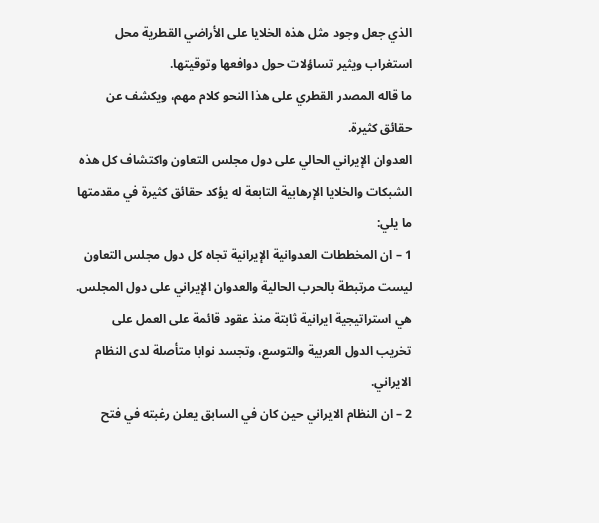الذي جعل وجود مثل هذه الخلايا على الأراضي القطرية محل استغراب ويثير تساؤلات حول دوافعها وتوقيتها.
ما قاله المصدر القطري على هذا النحو كلام مهم، ويكشف عن حقائق كثيرة.
العدوان الإيراني الحالي على دول مجلس التعاون واكتشاف كل هذه الشبكات والخلايا الإرهابية التابعة له يؤكد حقائق كثيرة في مقدمتها ما يلي:
1 – ان المخططات العدوانية الإيرانية تجاه كل دول مجلس التعاون ليست مرتبطة بالحرب الحالية والعدوان الإيراني على دول المجلس. هي استراتيجية ايرانية ثابتة منذ عقود قائمة على العمل على تخريب الدول العربية والتوسع، وتجسد نوابا متأصلة لدى النظام الايراني.
2 – ان النظام الايراني حين كان في السابق يعلن رغبته في فتح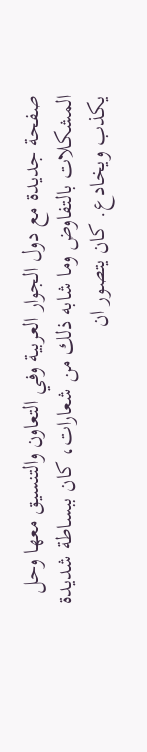صفحة جديدة مع دول الجوار العربية وفي التعاون والتنسيق معها وحل المشكلات بالتفاوض وما شابه ذلك من شعارات، كان ببساطة شديدة يكذب ويخادع. كان يتصور ان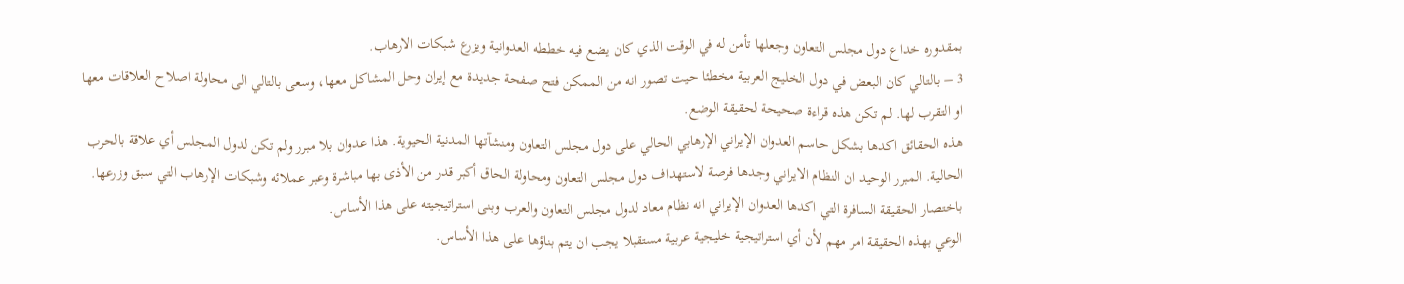بمقدوره خداع دول مجلس التعاون وجعلها تأمن له في الوقت الذي كان يضع فيه خططه العدوانية ويزرع شبكات الارهاب.
3 – بالتالي كان البعض في دول الخليج العربية مخطئا حيت تصور انه من الممكن فتح صفحة جديدة مع إيران وحل المشاكل معها، وسعى بالتالي الى محاولة اصلاح العلاقات معها او التقرب لها. لم تكن هذه قراءة صحيحة لحقيقة الوضع.
هذه الحقائق اكدها بشكل حاسم العدوان الإيراني الإرهابي الحالي على دول مجلس التعاون ومنشآتها المدنية الحيوية. هذا عدوان بلا مبرر ولم تكن لدول المجلس أي علاقة بالحرب الحالية. المبرر الوحيد ان النظام الايراني وجدها فرصة لاستهداف دول مجلس التعاون ومحاولة الحاق أكبر قدر من الأذى بها مباشرة وعبر عملائه وشبكات الإرهاب التي سبق وزرعها.
باختصار الحقيقة السافرة التي اكدها العدوان الإيراني انه نظام معاد لدول مجلس التعاون والعرب وبنى استراتيجيته على هذا الأساس.
الوعي بهذه الحقيقة امر مهم لأن أي استراتيجية خليجية عربية مستقبلا يجب ان يتم بناؤها على هذا الأساس.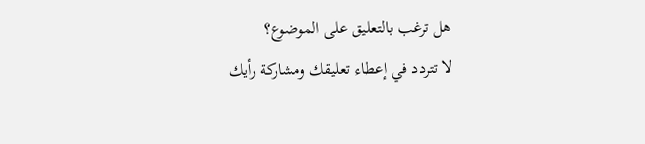هل ترغب بالتعليق على الموضوع؟
لا تتردد في إعطاء تعليقك ومشاركة رأيك